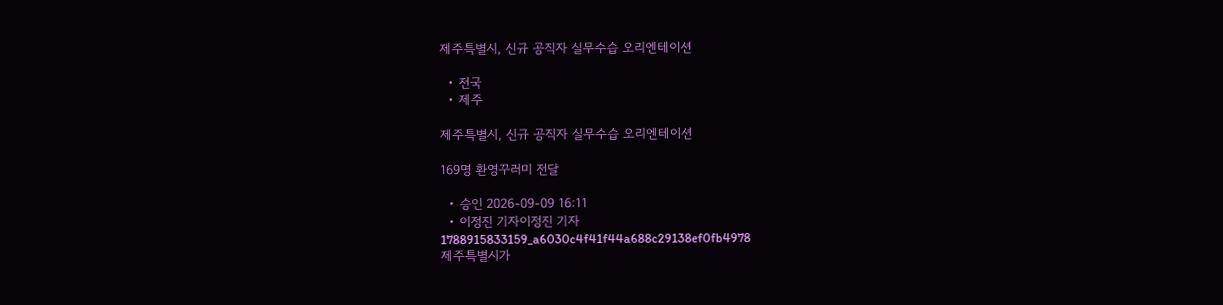제주특별시, 신규 공직자 실무수습 오리엔테이션

  • 전국
  • 제주

제주특별시, 신규 공직자 실무수습 오리엔테이션

169명 환영꾸러미 전달

  • 승인 2026-09-09 16:11
  • 이정진 기자이정진 기자
1788915833159_a6030c4f41f44a688c29138ef0fb4978
제주특별시가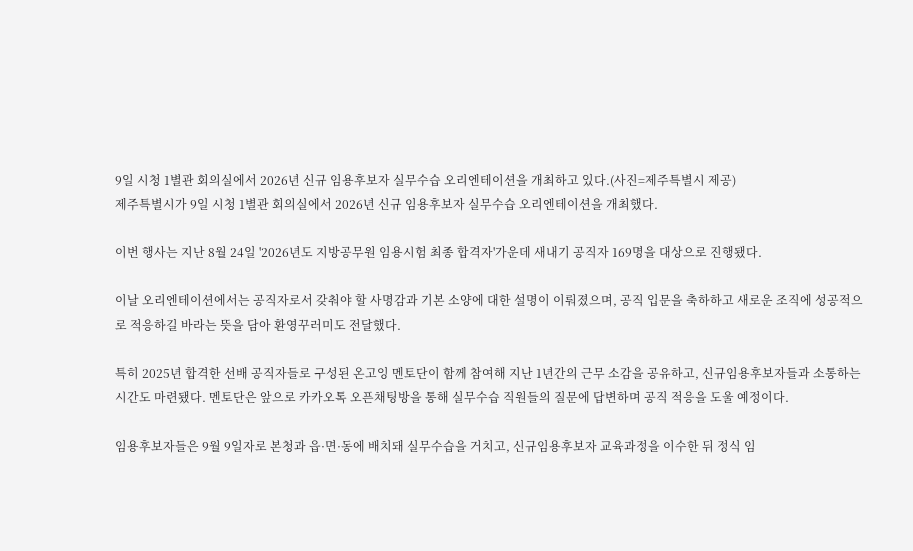9일 시청 1별관 회의실에서 2026년 신규 임용후보자 실무수습 오리엔테이션을 개최하고 있다.(사진=제주특별시 제공)
제주특별시가 9일 시청 1별관 회의실에서 2026년 신규 임용후보자 실무수습 오리엔테이션을 개최했다.

이번 행사는 지난 8월 24일 '2026년도 지방공무원 임용시험 최종 합격자'가운데 새내기 공직자 169명을 대상으로 진행됐다.

이날 오리엔테이션에서는 공직자로서 갖춰야 할 사명감과 기본 소양에 대한 설명이 이뤄졌으며, 공직 입문을 축하하고 새로운 조직에 성공적으로 적응하길 바라는 뜻을 담아 환영꾸러미도 전달했다.

특히 2025년 합격한 선배 공직자들로 구성된 온고잉 멘토단이 함께 참여해 지난 1년간의 근무 소감을 공유하고, 신규임용후보자들과 소통하는 시간도 마련됐다. 멘토단은 앞으로 카카오톡 오픈채팅방을 통해 실무수습 직원들의 질문에 답변하며 공직 적응을 도울 예정이다.

임용후보자들은 9월 9일자로 본청과 읍·면·동에 배치돼 실무수습을 거치고, 신규임용후보자 교육과정을 이수한 뒤 정식 임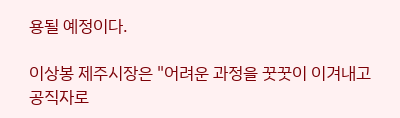용될 예정이다.

이상봉 제주시장은 "어려운 과정을 꿋꿋이 이겨내고 공직자로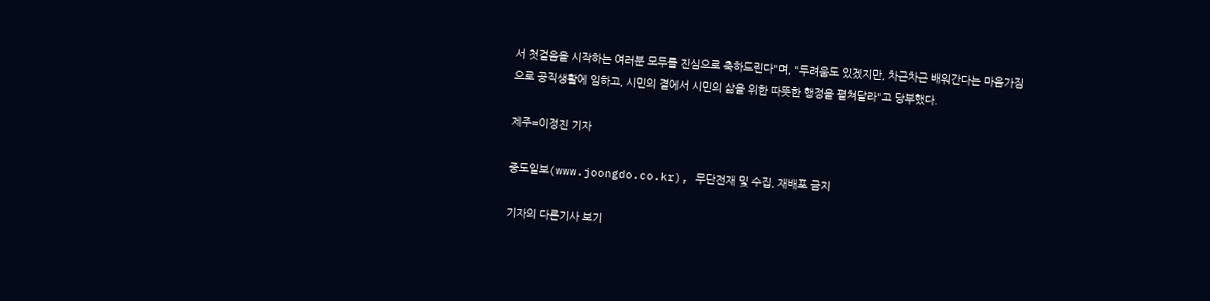서 첫걸음을 시작하는 여러분 모두를 진심으로 축하드린다"며, "두려움도 있겠지만, 차근차근 배워간다는 마음가짐으로 공직생활에 임하고, 시민의 곁에서 시민의 삶을 위한 따뜻한 행정을 펼쳐달라"고 당부했다.

제주=이정진 기자

중도일보(www.joongdo.co.kr), 무단전재 및 수집, 재배포 금지

기자의 다른기사 보기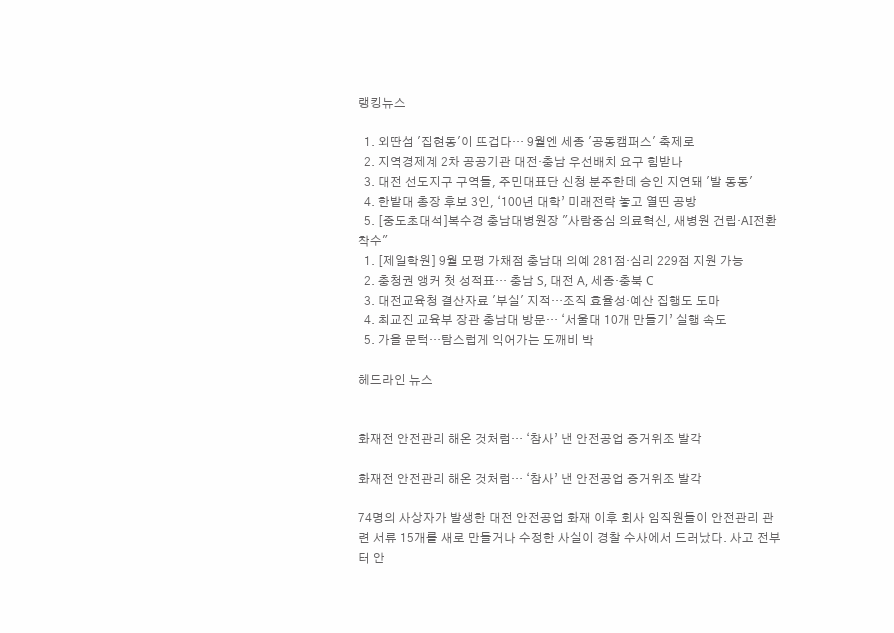랭킹뉴스

  1. 외딴섬 '집현동'이 뜨겁다… 9월엔 세종 '공동캠퍼스' 축제로
  2. 지역경제계 2차 공공기관 대전·충남 우선배치 요구 힘받나
  3. 대전 선도지구 구역들, 주민대표단 신청 분주한데 승인 지연돼 '발 동동'
  4. 한밭대 총장 후보 3인, ‘100년 대학’ 미래전략 놓고 열띤 공방
  5. [중도초대석]복수경 충남대병원장 "사람중심 의료혁신, 새병원 건립·AI전환 착수"
  1. [제일학원] 9월 모평 가채점 충남대 의예 281점·심리 229점 지원 가능
  2. 충청권 앵커 첫 성적표… 충남 S, 대전 A, 세종·충북 C
  3. 대전교육청 결산자료 '부실' 지적…조직 효율성·예산 집행도 도마
  4. 최교진 교육부 장관 충남대 방문… ‘서울대 10개 만들기’ 실행 속도
  5. 가을 문턱…탐스럽게 익어가는 도깨비 박

헤드라인 뉴스


화재전 안전관리 해온 것처럼… ‘참사’ 낸 안전공업 증거위조 발각

화재전 안전관리 해온 것처럼… ‘참사’ 낸 안전공업 증거위조 발각

74명의 사상자가 발생한 대전 안전공업 화재 이후 회사 임직원들이 안전관리 관련 서류 15개를 새로 만들거나 수정한 사실이 경찰 수사에서 드러났다. 사고 전부터 안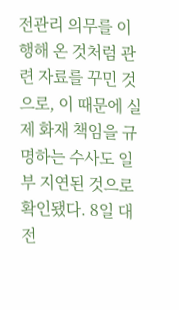전관리 의무를 이행해 온 것처럼 관련 자료를 꾸민 것으로, 이 때문에 실제 화재 책임을 규명하는 수사도 일부 지연된 것으로 확인됐다. 8일 대전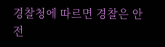경찰청에 따르면 경찰은 안전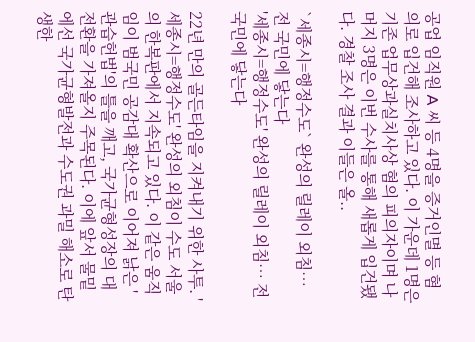공업 임직원 A 씨 등 4명을 증거인멸 등 혐의로 입건해 조사하고 있다. 이 가운데 1명은 기존 업무상과실치사상 혐의 피의자이며 나머지 3명은 이번 수사를 통해 새롭게 입건됐다. 경찰 조사 결과 이들은 올..

`세종시=행정수도` 완성의 릴레이 외침… 전 국민에 닿는다
'세종시=행정수도' 완성의 릴레이 외침… 전 국민에 닿는다

22년 만의 골든타임을 지켜내기 위한 사투. '세종시=행정수도' 완성의 외침이 수도 서울의 한복판에서 지속되고 있다. 이 같은 움직임이 범국민 공감대 확산으로 이어져 낡은 '관습헌법'의 틀을 깨고, 국가균형성장의 대전환을 가져올지 주목된다. 이에 앞서 물밑에선 국가균형발전과 수도권 과밀 해소로 탄생한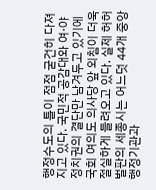행정수도의 틀이 점점 굳건히 다져지고 있다. 국민적 공감대와 여·야 정치권의 결단만 남겨두고 있기에 국회 여의도 의사당 앞 외침이 더욱 절실하게 들려오고 있다. 실제 허허벌판의 세종시는 어느덧 44개 중앙행정기관과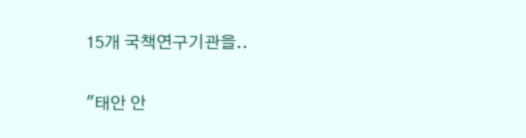15개 국책연구기관을..

"태안 안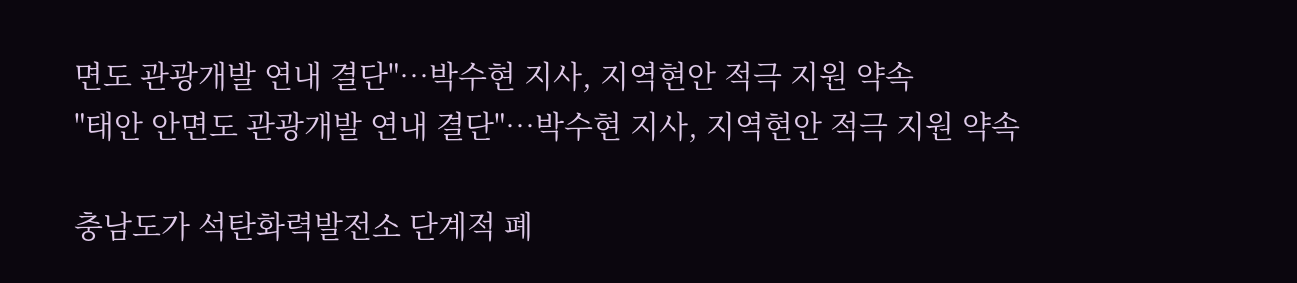면도 관광개발 연내 결단"…박수현 지사, 지역현안 적극 지원 약속
"태안 안면도 관광개발 연내 결단"…박수현 지사, 지역현안 적극 지원 약속

충남도가 석탄화력발전소 단계적 폐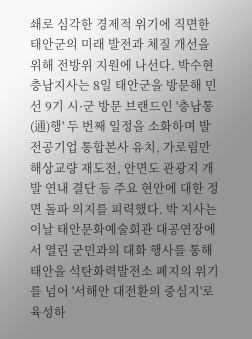쇄로 심각한 경제적 위기에 직면한 태안군의 미래 발전과 체질 개선을 위해 전방위 지원에 나선다. 박수현 충남지사는 8일 태안군을 방문해 민선 9기 시·군 방문 브랜드인 '충남통(通)행' 두 번째 일정을 소화하며 발전공기업 통합본사 유치, 가로림만 해상교량 재도전, 안면도 관광지 개발 연내 결단 등 주요 현안에 대한 정면 돌파 의지를 피력했다. 박 지사는 이날 태안문화예술회관 대공연장에서 열린 군민과의 대화 행사를 통해 태안을 석탄화력발전소 폐지의 위기를 넘어 '서해안 대전환의 중심지'로 육성하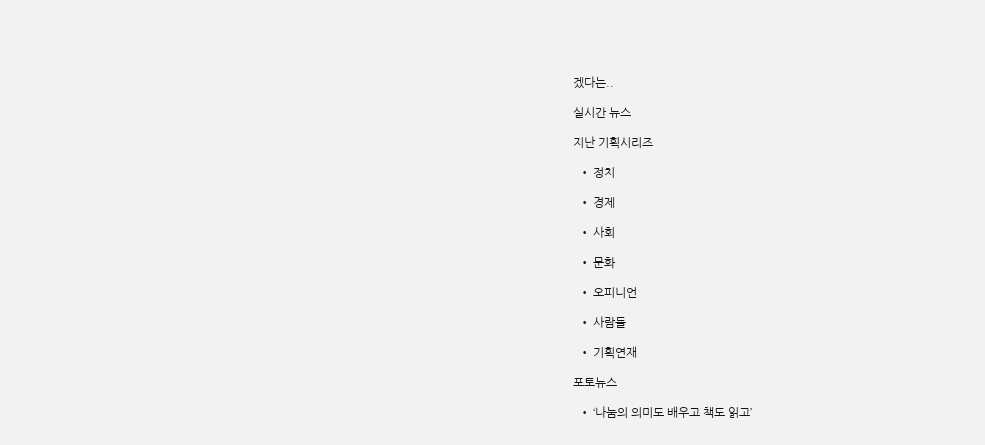겠다는..

실시간 뉴스

지난 기획시리즈

  • 정치

  • 경제

  • 사회

  • 문화

  • 오피니언

  • 사람들

  • 기획연재

포토뉴스

  • ‘나눔의 의미도 배우고 책도 읽고’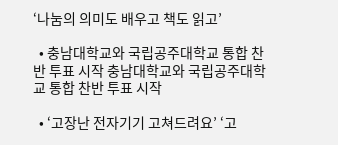‘나눔의 의미도 배우고 책도 읽고’

  • 충남대학교와 국립공주대학교 통합 찬반 투표 시작 충남대학교와 국립공주대학교 통합 찬반 투표 시작

  • ‘고장난 전자기기 고쳐드려요’ ‘고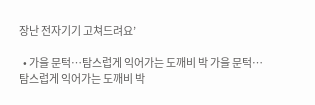장난 전자기기 고쳐드려요’

  • 가을 문턱…탐스럽게 익어가는 도깨비 박 가을 문턱…탐스럽게 익어가는 도깨비 박